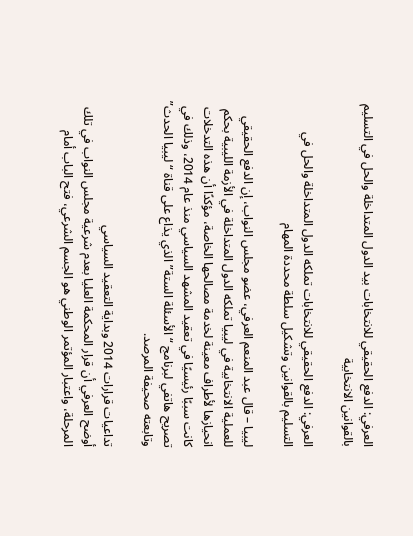العرفي: الدفع الحقيقي للانتخابات بيد الدول المتداخلة والحل في التسليم بالقوانين الانتخابية

العرفي: الدفع الحقيقي للانتخابات تملكه الدول المتداخلة والحل في التسليم بالقوانين وتشكيل سلطة محددة المهام

ليبيا – قال عبد المنعم العرفي، عضو مجلس النواب، إن الدفع الحقيقي للعملية الانتخابية في ليبيا تملكه الدول المتداخلة في الأزمة الليبية بحكم انحيازها لأطراف معينة لخدمة مصالحها الخاصة، مؤكدًا أن هذه التدخلات كانت سببًا رئيسيًا في تعقيد المشهد السياسي منذ عام 2014، وذلك في تصريح هاتفي لبرنامج “الأسئلة الستة” الذي يذاع على قناة “ليبيا الحدث” وتابعته صحيفة المرصد.

تداعيات قرارات 2014 وبداية التعقيد السياسي
أوضح العرفي أن قرار المحكمة العليا بعدم شرعية مجلس النواب في تلك المرحلة، واعتبار المؤتمر الوطني هو الجسم الشرعي، فتح الباب أمام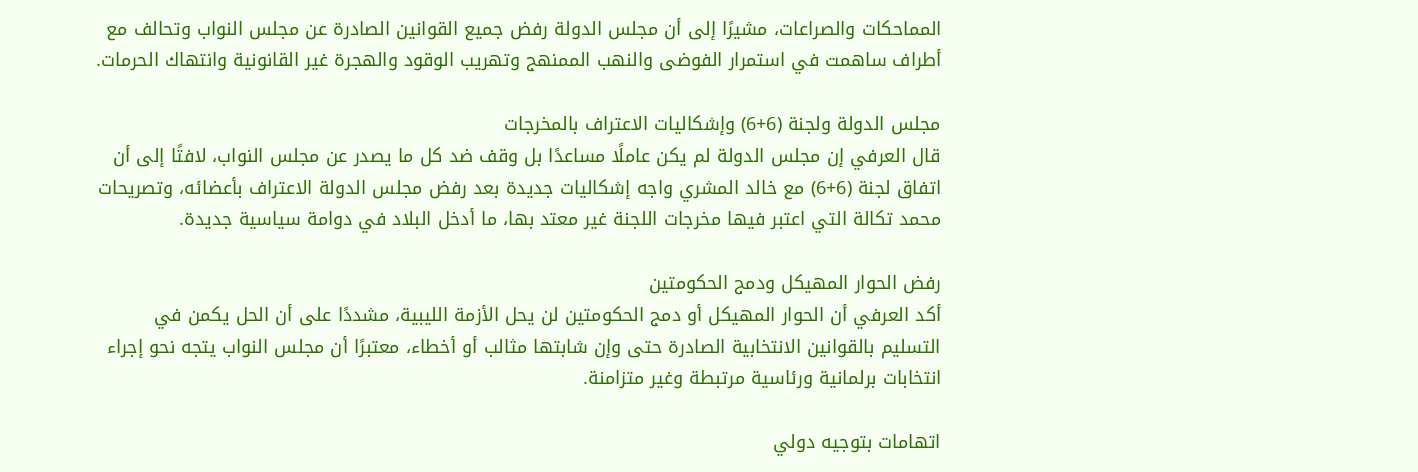المماحكات والصراعات، مشيرًا إلى أن مجلس الدولة رفض جميع القوانين الصادرة عن مجلس النواب وتحالف مع أطراف ساهمت في استمرار الفوضى والنهب الممنهج وتهريب الوقود والهجرة غير القانونية وانتهاك الحرمات.

مجلس الدولة ولجنة (6+6) وإشكاليات الاعتراف بالمخرجات
قال العرفي إن مجلس الدولة لم يكن عاملًا مساعدًا بل وقف ضد كل ما يصدر عن مجلس النواب، لافتًا إلى أن اتفاق لجنة (6+6) مع خالد المشري واجه إشكاليات جديدة بعد رفض مجلس الدولة الاعتراف بأعضائه، وتصريحات محمد تكالة التي اعتبر فيها مخرجات اللجنة غير معتد بها، ما أدخل البلاد في دوامة سياسية جديدة.

رفض الحوار المهيكل ودمج الحكومتين
أكد العرفي أن الحوار المهيكل أو دمج الحكومتين لن يحل الأزمة الليبية، مشددًا على أن الحل يكمن في التسليم بالقوانين الانتخابية الصادرة حتى وإن شابتها مثالب أو أخطاء، معتبرًا أن مجلس النواب يتجه نحو إجراء انتخابات برلمانية ورئاسية مرتبطة وغير متزامنة.

اتهامات بتوجيه دولي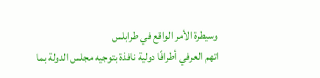وسيطرة الأمر الواقع في طرابلس
اتهم العرفي أطرافًا دولية نافذة بتوجيه مجلس الدولة بما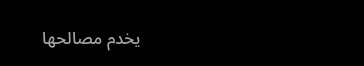يخدم مصالحها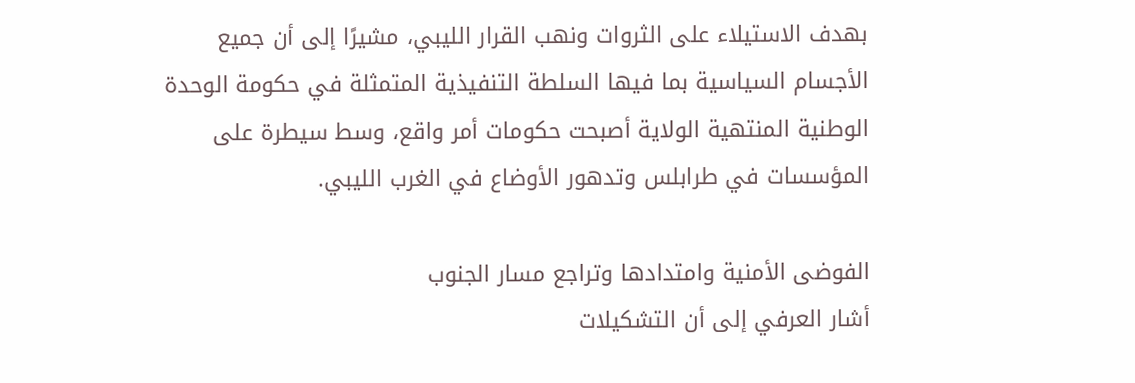بهدف الاستيلاء على الثروات ونهب القرار الليبي، مشيرًا إلى أن جميع الأجسام السياسية بما فيها السلطة التنفيذية المتمثلة في حكومة الوحدة الوطنية المنتهية الولاية أصبحت حكومات أمر واقع، وسط سيطرة على المؤسسات في طرابلس وتدهور الأوضاع في الغرب الليبي.

الفوضى الأمنية وامتدادها وتراجع مسار الجنوب
أشار العرفي إلى أن التشكيلات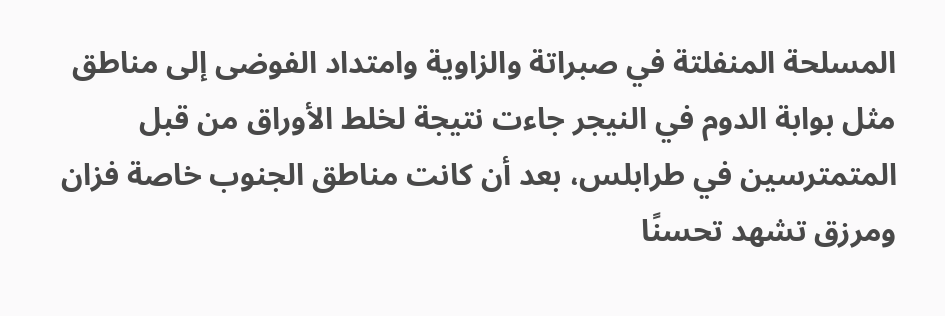المسلحة المنفلتة في صبراتة والزاوية وامتداد الفوضى إلى مناطق مثل بوابة الدوم في النيجر جاءت نتيجة لخلط الأوراق من قبل المتمترسين في طرابلس، بعد أن كانت مناطق الجنوب خاصة فزان ومرزق تشهد تحسنًا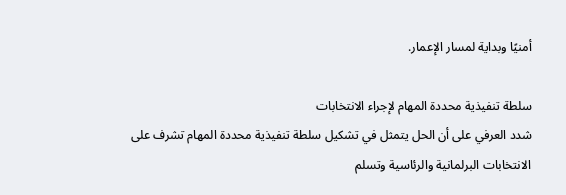أمنيًا وبداية لمسار الإعمار.

سلطة تنفيذية محددة المهام لإجراء الانتخابات
شدد العرفي على أن الحل يتمثل في تشكيل سلطة تنفيذية محددة المهام تشرف على الانتخابات البرلمانية والرئاسية وتسلم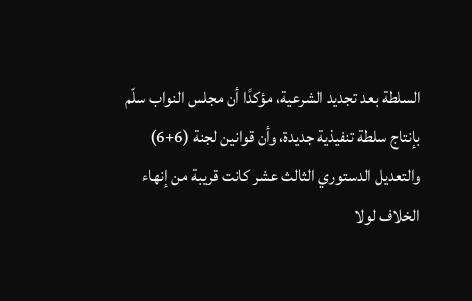السلطة بعد تجديد الشرعية، مؤكدًا أن مجلس النواب سلّم بإنتاج سلطة تنفيذية جديدة، وأن قوانين لجنة (6+6) والتعديل الدستوري الثالث عشر كانت قريبة من إنهاء الخلاف لولا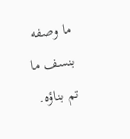ما وصفه بنسف ما تم بناؤه.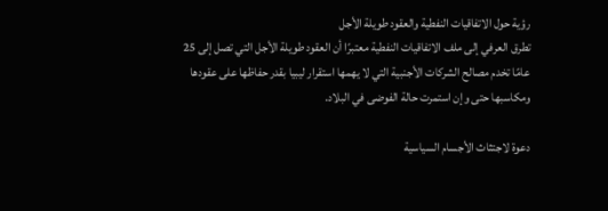رؤية حول الاتفاقيات النفطية والعقود طويلة الأجل
تطرق العرفي إلى ملف الاتفاقيات النفطية معتبرًا أن العقود طويلة الأجل التي تصل إلى 25 عامًا تخدم مصالح الشركات الأجنبية التي لا يهمها استقرار ليبيا بقدر حفاظها على عقودها ومكاسبها حتى وإن استمرت حالة الفوضى في البلاد.

دعوة لاجتثاث الأجسام السياسية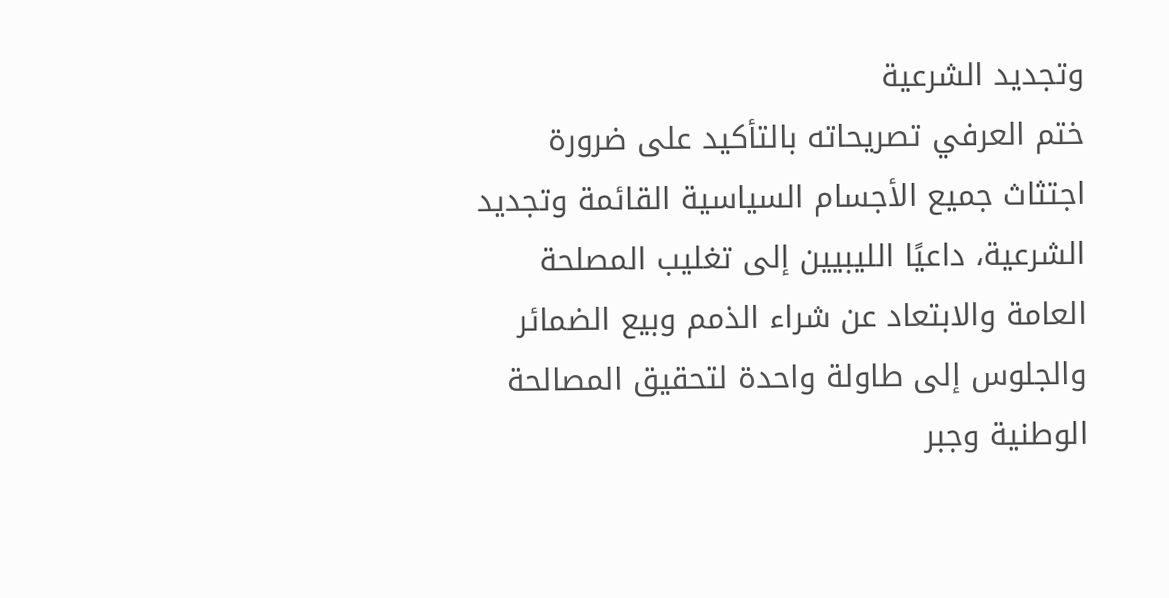وتجديد الشرعية
ختم العرفي تصريحاته بالتأكيد على ضرورة اجتثاث جميع الأجسام السياسية القائمة وتجديد الشرعية، داعيًا الليبيين إلى تغليب المصلحة العامة والابتعاد عن شراء الذمم وبيع الضمائر والجلوس إلى طاولة واحدة لتحقيق المصالحة الوطنية وجبر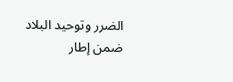الضرر وتوحيد البلاد ضمن إطار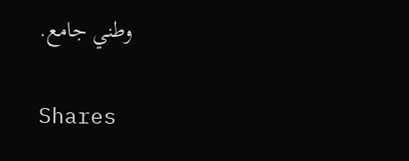وطني جامع.

Shares